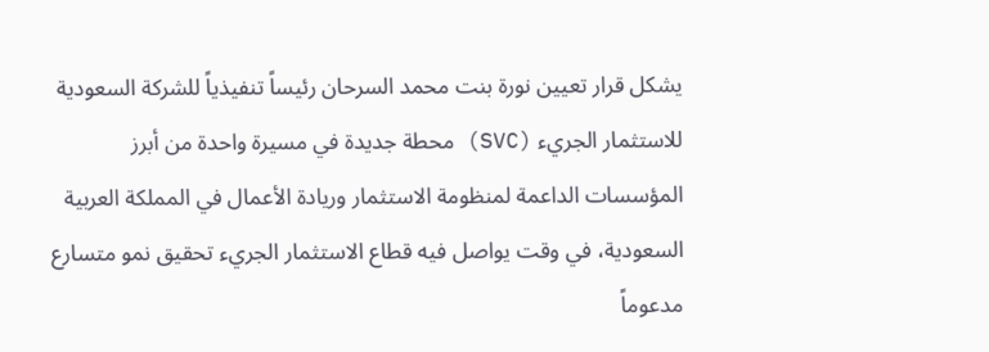يشكل قرار تعيين نورة بنت محمد السرحان رئيساً تنفيذياً للشركة السعودية للاستثمار الجريء (SVC) محطة جديدة في مسيرة واحدة من أبرز المؤسسات الداعمة لمنظومة الاستثمار وريادة الأعمال في المملكة العربية السعودية، في وقت يواصل فيه قطاع الاستثمار الجريء تحقيق نمو متسارع مدعوماً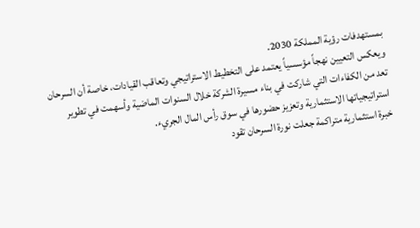بمستهدفات رؤية المملكة 2030.
ويعكس التعيين نهجاً مؤسسياً يعتمد على التخطيط الاستراتيجي وتعاقب القيادات، خاصة أن السرحان تعد من الكفاءات التي شاركت في بناء مسيرة الشركة خلال السنوات الماضية وأسهمت في تطوير استراتيجياتها الاستثمارية وتعزيز حضورها في سوق رأس المال الجريء.
خبرة استثمارية متراكمة جعلت نورة السرحان تقود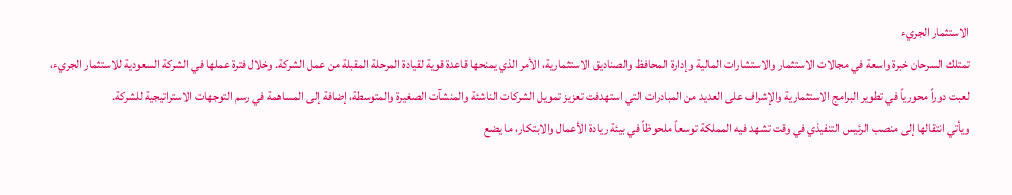الاستثمار الجريء
تمتلك السرحان خبرة واسعة في مجالات الاستثمار والاستشارات المالية وإدارة المحافظ والصناديق الاستثمارية، الأمر الذي يمنحها قاعدة قوية لقيادة المرحلة المقبلة من عمل الشركة. وخلال فترة عملها في الشركة السعودية للاستثمار الجريء، لعبت دوراً محورياً في تطوير البرامج الاستثمارية والإشراف على العديد من المبادرات التي استهدفت تعزيز تمويل الشركات الناشئة والمنشآت الصغيرة والمتوسطة، إضافة إلى المساهمة في رسم التوجهات الاستراتيجية للشركة.
ويأتي انتقالها إلى منصب الرئيس التنفيذي في وقت تشهد فيه المملكة توسعاً ملحوظاً في بيئة ريادة الأعمال والابتكار، ما يضع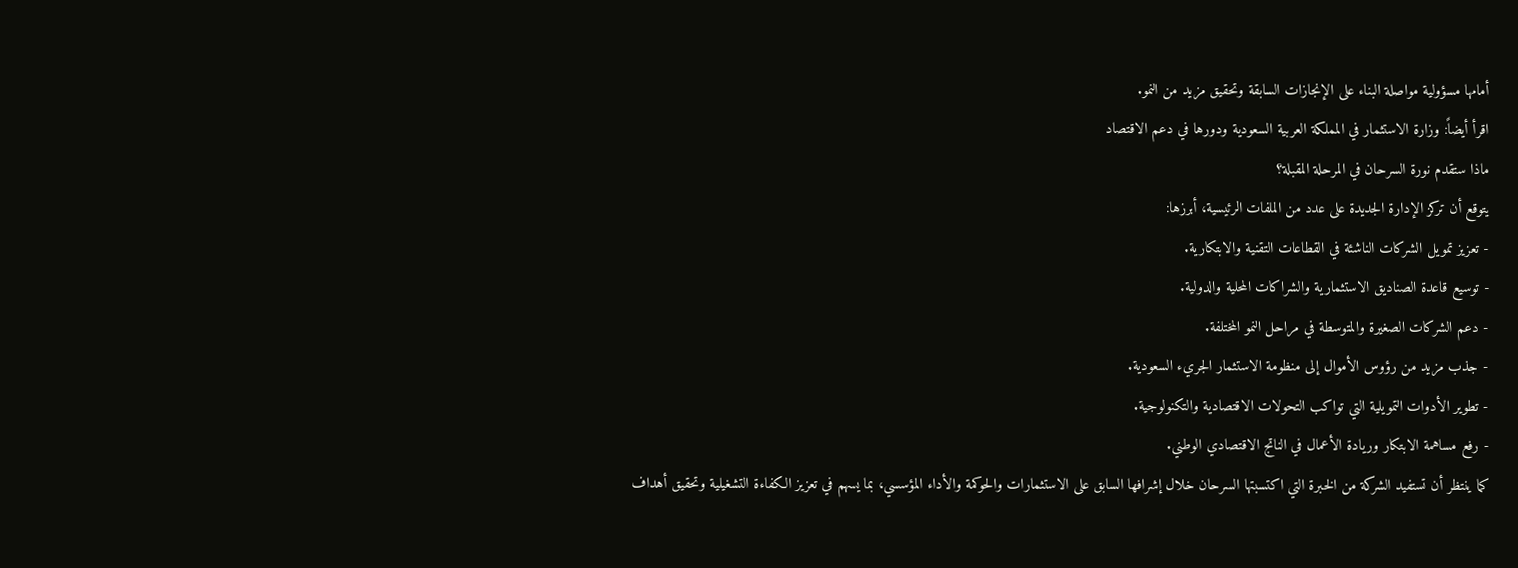أمامها مسؤولية مواصلة البناء على الإنجازات السابقة وتحقيق مزيد من النمو.
اقرأ أيضاً: وزارة الاستثمار في المملكة العربية السعودية ودورها في دعم الاقتصاد
ماذا ستقدم نورة السرحان في المرحلة المقبلة؟
يتوقع أن تركز الإدارة الجديدة على عدد من الملفات الرئيسية، أبرزها:
- تعزيز تمويل الشركات الناشئة في القطاعات التقنية والابتكارية.
- توسيع قاعدة الصناديق الاستثمارية والشراكات المحلية والدولية.
- دعم الشركات الصغيرة والمتوسطة في مراحل النمو المختلفة.
- جذب مزيد من رؤوس الأموال إلى منظومة الاستثمار الجريء السعودية.
- تطوير الأدوات التمويلية التي تواكب التحولات الاقتصادية والتكنولوجية.
- رفع مساهمة الابتكار وريادة الأعمال في الناتج الاقتصادي الوطني.
كما ينتظر أن تستفيد الشركة من الخبرة التي اكتسبتها السرحان خلال إشرافها السابق على الاستثمارات والحوكمة والأداء المؤسسي، بما يسهم في تعزيز الكفاءة التشغيلية وتحقيق أهداف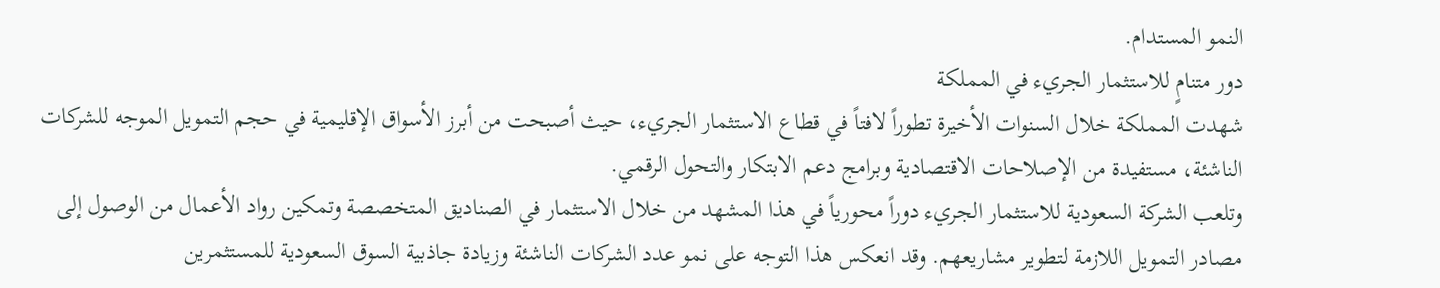النمو المستدام.
دور متنامٍ للاستثمار الجريء في المملكة
شهدت المملكة خلال السنوات الأخيرة تطوراً لافتاً في قطاع الاستثمار الجريء، حيث أصبحت من أبرز الأسواق الإقليمية في حجم التمويل الموجه للشركات الناشئة، مستفيدة من الإصلاحات الاقتصادية وبرامج دعم الابتكار والتحول الرقمي.
وتلعب الشركة السعودية للاستثمار الجريء دوراً محورياً في هذا المشهد من خلال الاستثمار في الصناديق المتخصصة وتمكين رواد الأعمال من الوصول إلى مصادر التمويل اللازمة لتطوير مشاريعهم. وقد انعكس هذا التوجه على نمو عدد الشركات الناشئة وزيادة جاذبية السوق السعودية للمستثمرين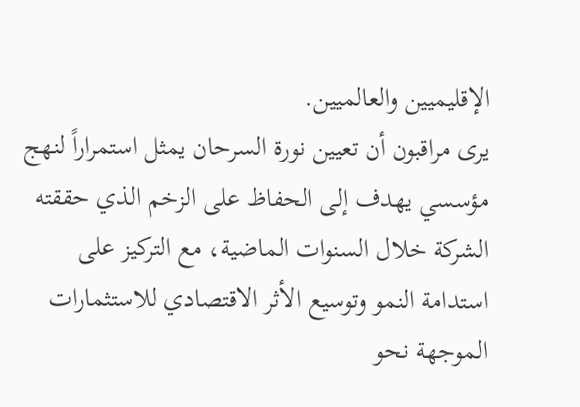الإقليميين والعالميين.
يرى مراقبون أن تعيين نورة السرحان يمثل استمراراً لنهج مؤسسي يهدف إلى الحفاظ على الزخم الذي حققته الشركة خلال السنوات الماضية، مع التركيز على استدامة النمو وتوسيع الأثر الاقتصادي للاستثمارات الموجهة نحو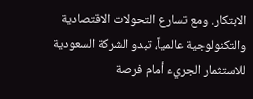الابتكار. ومع تسارع التحولات الاقتصادية والتكنولوجية عالمياً، تبدو الشركة السعودية للاستثمار الجريء أمام فرصة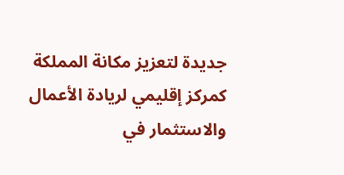جديدة لتعزيز مكانة المملكة كمركز إقليمي لريادة الأعمال والاستثمار في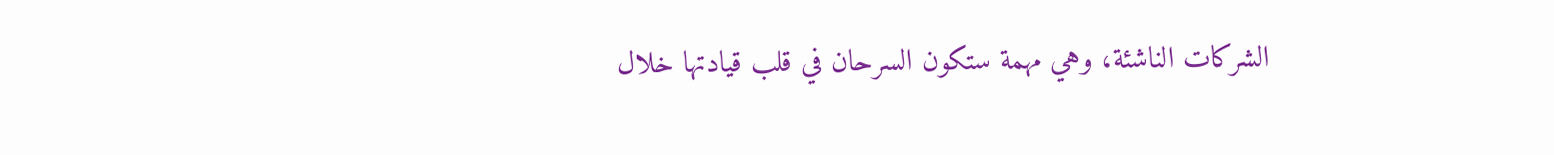الشركات الناشئة، وهي مهمة ستكون السرحان في قلب قيادتها خلال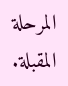المرحلة المقبلة.